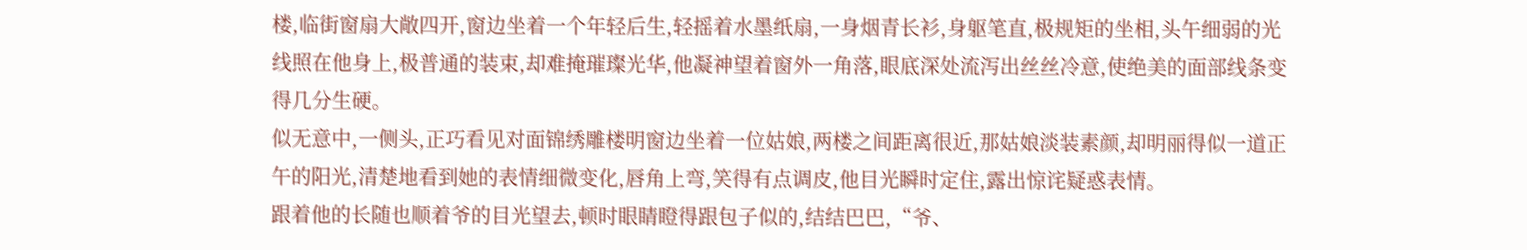楼,临街窗扇大敞四开,窗边坐着一个年轻后生,轻摇着水墨纸扇,一身烟青长衫,身躯笔直,极规矩的坐相,头午细弱的光线照在他身上,极普通的装束,却难掩璀璨光华,他凝神望着窗外一角落,眼底深处流泻出丝丝冷意,使绝美的面部线条变得几分生硬。
似无意中,一侧头,正巧看见对面锦绣雕楼明窗边坐着一位姑娘,两楼之间距离很近,那姑娘淡装素颜,却明丽得似一道正午的阳光,清楚地看到她的表情细微变化,唇角上弯,笑得有点调皮,他目光瞬时定住,露出惊诧疑惑表情。
跟着他的长随也顺着爷的目光望去,顿时眼睛瞪得跟包子似的,结结巴巴,“爷、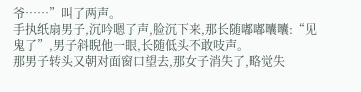爷……”叫了两声。
手执纸扇男子,沉吟嗯了声,脸沉下来,那长随嘟嘟囔囔:“见鬼了”,男子斜睨他一眼,长随低头不敢吱声。
那男子转头又朝对面窗口望去,那女子消失了,略觉失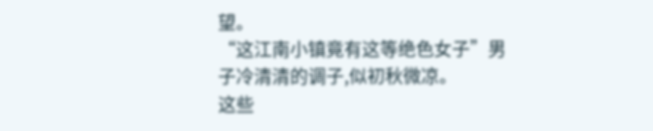望。
“这江南小镇竟有这等绝色女子”男子冷清清的调子,似初秋微凉。
这些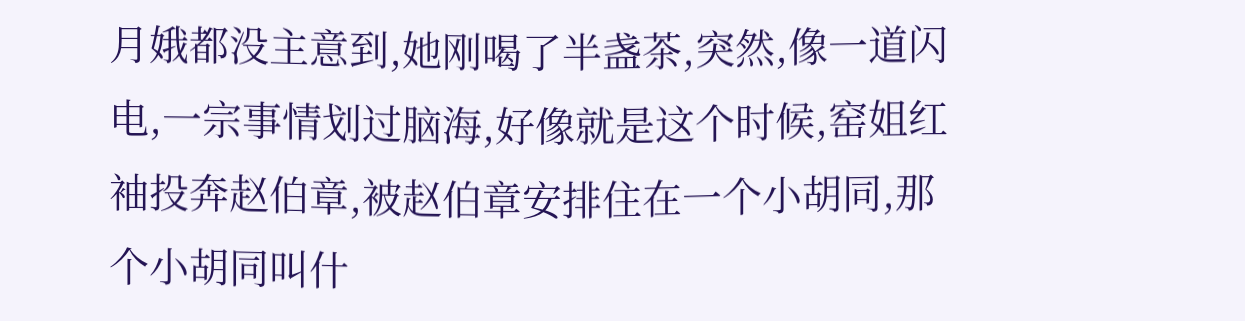月娥都没主意到,她刚喝了半盏茶,突然,像一道闪电,一宗事情划过脑海,好像就是这个时候,窑姐红袖投奔赵伯章,被赵伯章安排住在一个小胡同,那个小胡同叫什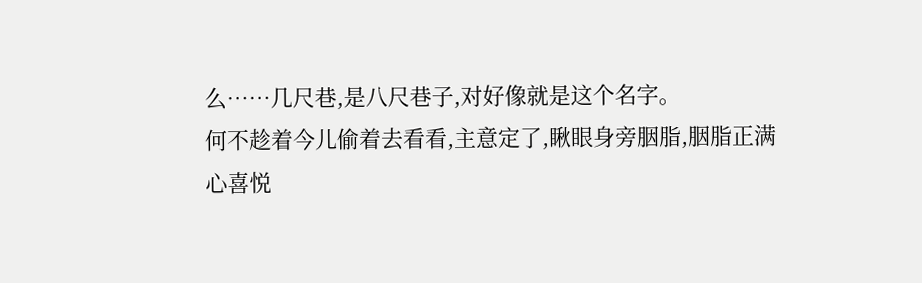么……几尺巷,是八尺巷子,对好像就是这个名字。
何不趁着今儿偷着去看看,主意定了,瞅眼身旁胭脂,胭脂正满心喜悦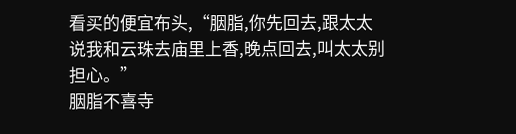看买的便宜布头,“胭脂,你先回去,跟太太说我和云珠去庙里上香,晚点回去,叫太太别担心。”
胭脂不喜寺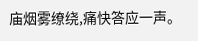庙烟雾缭绕,痛快答应一声。